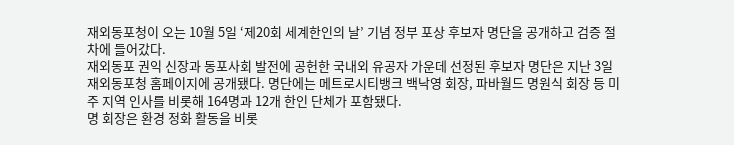재외동포청이 오는 10월 5일 ‘제20회 세계한인의 날’ 기념 정부 포상 후보자 명단을 공개하고 검증 절차에 들어갔다.
재외동포 권익 신장과 동포사회 발전에 공헌한 국내외 유공자 가운데 선정된 후보자 명단은 지난 3일 재외동포청 홈페이지에 공개됐다. 명단에는 메트로시티뱅크 백낙영 회장, 파바월드 명원식 회장 등 미주 지역 인사를 비롯해 164명과 12개 한인 단체가 포함됐다.
명 회장은 환경 정화 활동을 비롯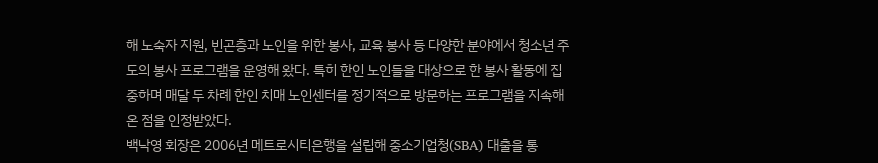해 노숙자 지원, 빈곤층과 노인을 위한 봉사, 교육 봉사 등 다양한 분야에서 청소년 주도의 봉사 프로그램을 운영해 왔다. 특히 한인 노인들을 대상으로 한 봉사 활동에 집중하며 매달 두 차례 한인 치매 노인센터를 정기적으로 방문하는 프로그램을 지속해 온 점을 인정받았다.
백낙영 회장은 2006년 메트로시티은행을 설립해 중소기업청(SBA) 대출을 통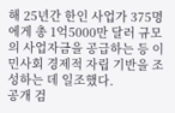해 25년간 한인 사업가 375명에게 총 1억5000만 달러 규모의 사업자금을 공급하는 등 이민사회 경제적 자립 기반을 조성하는 데 일조했다.
공개 검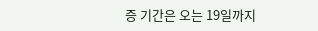증 기간은 오는 19일까지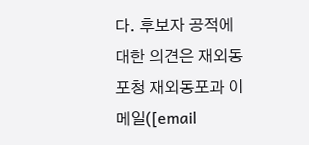다. 후보자 공적에 대한 의견은 재외동포청 재외동포과 이메일([email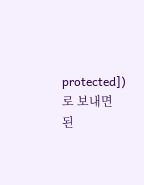protected])로 보내면 된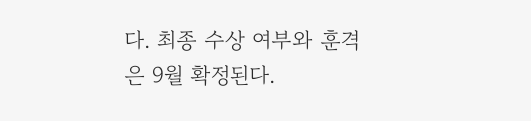다. 최종 수상 여부와 훈격은 9월 확정된다.